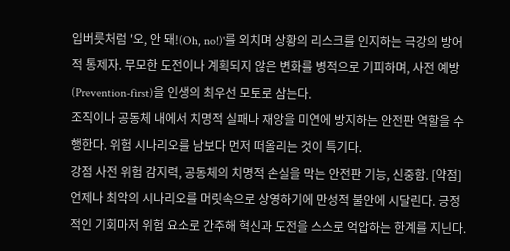입버릇처럼 '오, 안 돼!(Oh, no!)'를 외치며 상황의 리스크를 인지하는 극강의 방어적 통제자. 무모한 도전이나 계획되지 않은 변화를 병적으로 기피하며, 사전 예방(Prevention-first)을 인생의 최우선 모토로 삼는다.
조직이나 공동체 내에서 치명적 실패나 재앙을 미연에 방지하는 안전판 역할을 수행한다. 위험 시나리오를 남보다 먼저 떠올리는 것이 특기다.
강점 사전 위험 감지력, 공동체의 치명적 손실을 막는 안전판 기능, 신중함. [약점] 언제나 최악의 시나리오를 머릿속으로 상영하기에 만성적 불안에 시달린다. 긍정적인 기회마저 위험 요소로 간주해 혁신과 도전을 스스로 억압하는 한계를 지닌다.